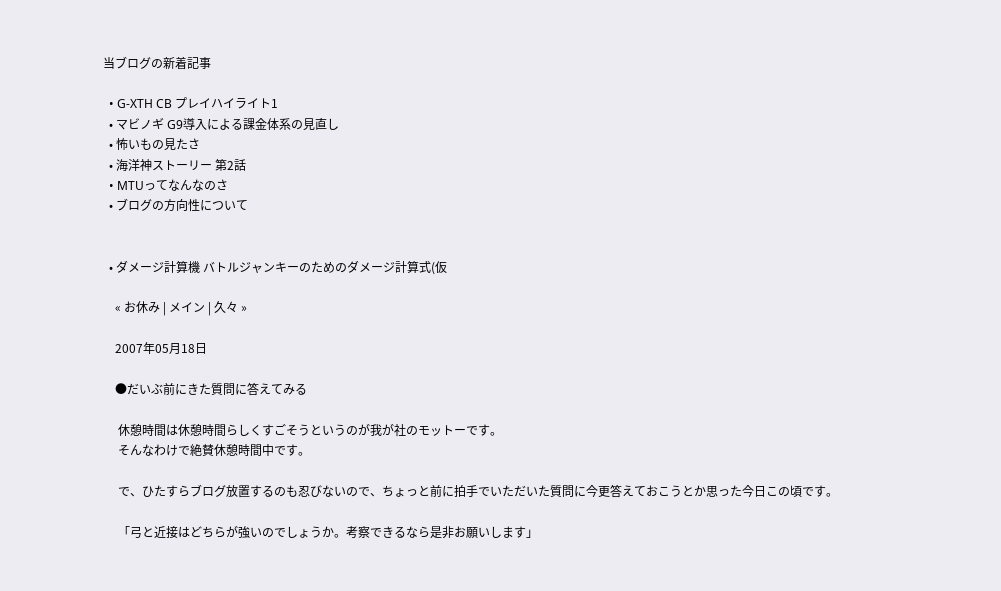当ブログの新着記事

  • G-XTH CB プレイハイライト1
  • マビノギ G9導入による課金体系の見直し
  • 怖いもの見たさ
  • 海洋神ストーリー 第2話
  • MTUってなんなのさ
  • ブログの方向性について


  • ダメージ計算機 バトルジャンキーのためのダメージ計算式(仮

    « お休み | メイン | 久々 »

    2007年05月18日

    ●だいぶ前にきた質問に答えてみる

     休憩時間は休憩時間らしくすごそうというのが我が社のモットーです。
     そんなわけで絶賛休憩時間中です。

     で、ひたすらブログ放置するのも忍びないので、ちょっと前に拍手でいただいた質問に今更答えておこうとか思った今日この頃です。

     「弓と近接はどちらが強いのでしょうか。考察できるなら是非お願いします」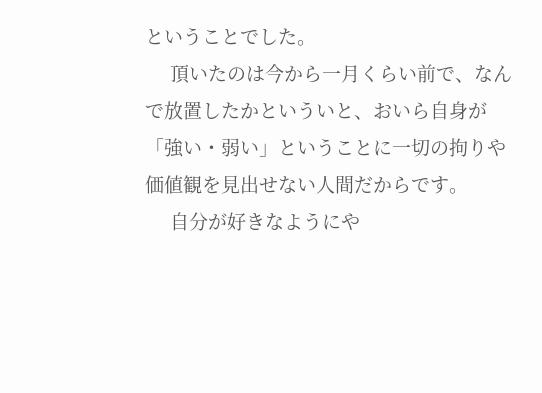ということでした。
     頂いたのは今から一月くらい前で、なんで放置したかといういと、おいら自身が「強い・弱い」ということに一切の拘りや価値観を見出せない人間だからです。
     自分が好きなようにや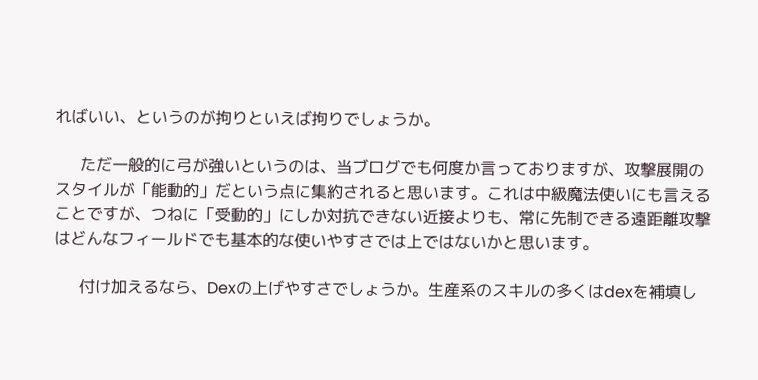ればいい、というのが拘りといえば拘りでしょうか。

     ただ一般的に弓が強いというのは、当ブログでも何度か言っておりますが、攻撃展開のスタイルが「能動的」だという点に集約されると思います。これは中級魔法使いにも言えることですが、つねに「受動的」にしか対抗できない近接よりも、常に先制できる遠距離攻撃はどんなフィールドでも基本的な使いやすさでは上ではないかと思います。

     付け加えるなら、Dexの上げやすさでしょうか。生産系のスキルの多くはdexを補填し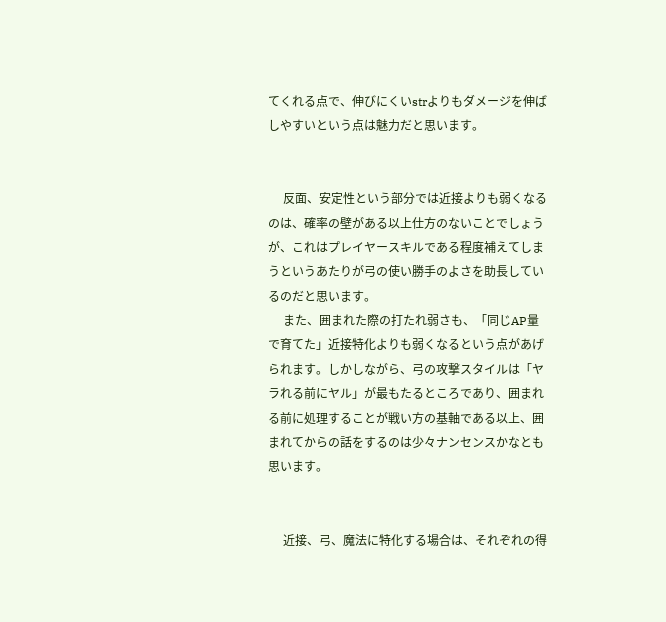てくれる点で、伸びにくいstrよりもダメージを伸ばしやすいという点は魅力だと思います。


     反面、安定性という部分では近接よりも弱くなるのは、確率の壁がある以上仕方のないことでしょうが、これはプレイヤースキルである程度補えてしまうというあたりが弓の使い勝手のよさを助長しているのだと思います。
     また、囲まれた際の打たれ弱さも、「同じAP量で育てた」近接特化よりも弱くなるという点があげられます。しかしながら、弓の攻撃スタイルは「ヤラれる前にヤル」が最もたるところであり、囲まれる前に処理することが戦い方の基軸である以上、囲まれてからの話をするのは少々ナンセンスかなとも思います。


     近接、弓、魔法に特化する場合は、それぞれの得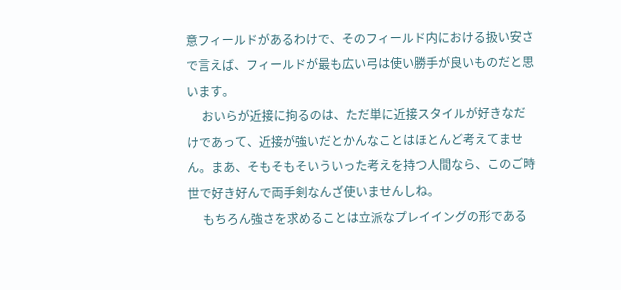意フィールドがあるわけで、そのフィールド内における扱い安さで言えば、フィールドが最も広い弓は使い勝手が良いものだと思います。
     おいらが近接に拘るのは、ただ単に近接スタイルが好きなだけであって、近接が強いだとかんなことはほとんど考えてません。まあ、そもそもそいういった考えを持つ人間なら、このご時世で好き好んで両手剣なんざ使いませんしね。
     もちろん強さを求めることは立派なプレイイングの形である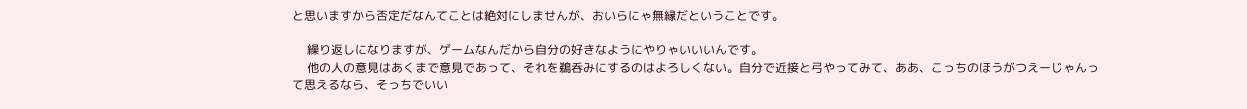と思いますから否定だなんてことは絶対にしませんが、おいらにゃ無縁だということです。

     繰り返しになりますが、ゲームなんだから自分の好きなようにやりゃいいいんです。
     他の人の意見はあくまで意見であって、それを鵜呑みにするのはよろしくない。自分で近接と弓やってみて、ああ、こっちのほうがつえーじゃんって思えるなら、そっちでいい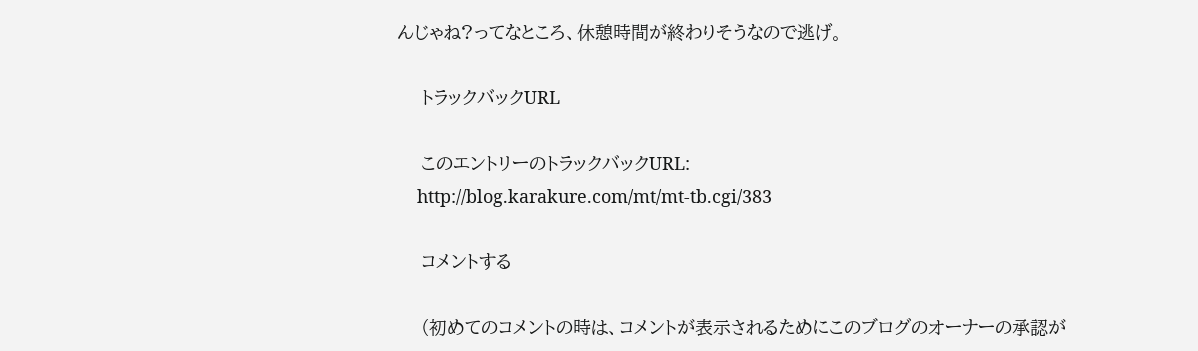んじゃね?ってなところ、休憩時間が終わりそうなので逃げ。

    トラックバックURL

    このエントリーのトラックバックURL:
    http://blog.karakure.com/mt/mt-tb.cgi/383

    コメントする

    (初めてのコメントの時は、コメントが表示されるためにこのブログのオーナーの承認が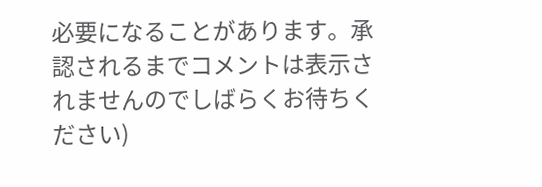必要になることがあります。承認されるまでコメントは表示されませんのでしばらくお待ちください)